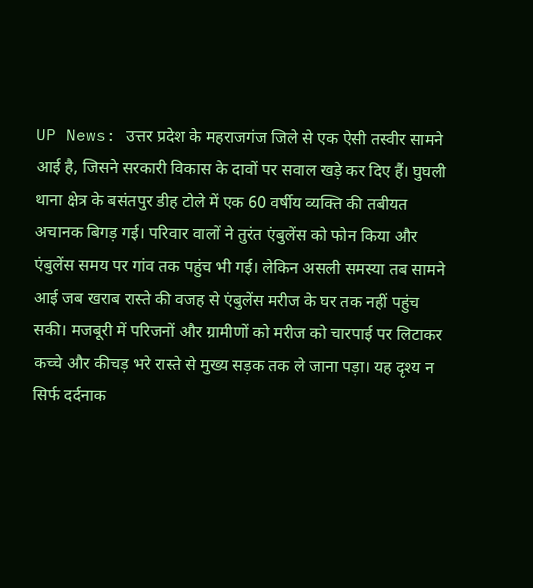UP News: उत्तर प्रदेश के महराजगंज जिले से एक ऐसी तस्वीर सामने आई है, जिसने सरकारी विकास के दावों पर सवाल खड़े कर दिए हैं। घुघली थाना क्षेत्र के बसंतपुर डीह टोले में एक 60 वर्षीय व्यक्ति की तबीयत अचानक बिगड़ गई। परिवार वालों ने तुरंत एंबुलेंस को फोन किया और एंबुलेंस समय पर गांव तक पहुंच भी गई। लेकिन असली समस्या तब सामने आई जब खराब रास्ते की वजह से एंबुलेंस मरीज के घर तक नहीं पहुंच सकी। मजबूरी में परिजनों और ग्रामीणों को मरीज को चारपाई पर लिटाकर कच्चे और कीचड़ भरे रास्ते से मुख्य सड़क तक ले जाना पड़ा। यह दृश्य न सिर्फ दर्दनाक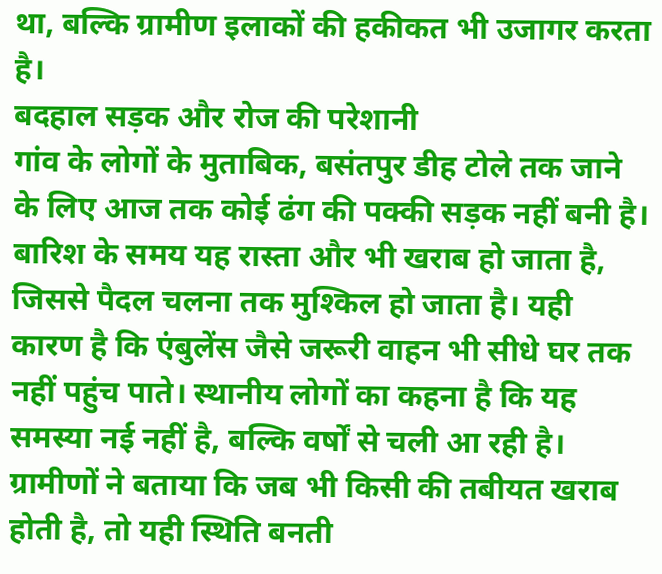था, बल्कि ग्रामीण इलाकों की हकीकत भी उजागर करता है।
बदहाल सड़क और रोज की परेशानी
गांव के लोगों के मुताबिक, बसंतपुर डीह टोले तक जाने के लिए आज तक कोई ढंग की पक्की सड़क नहीं बनी है। बारिश के समय यह रास्ता और भी खराब हो जाता है, जिससे पैदल चलना तक मुश्किल हो जाता है। यही कारण है कि एंबुलेंस जैसे जरूरी वाहन भी सीधे घर तक नहीं पहुंच पाते। स्थानीय लोगों का कहना है कि यह समस्या नई नहीं है, बल्कि वर्षों से चली आ रही है। ग्रामीणों ने बताया कि जब भी किसी की तबीयत खराब होती है, तो यही स्थिति बनती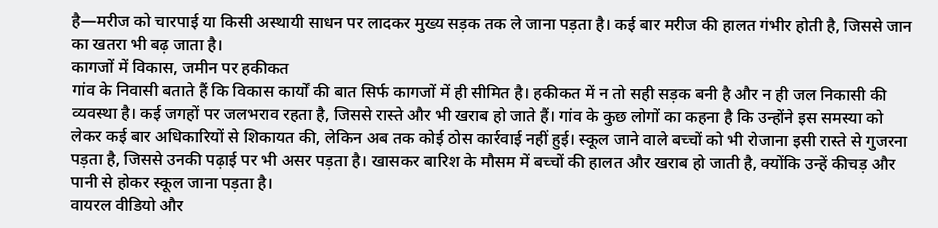है—मरीज को चारपाई या किसी अस्थायी साधन पर लादकर मुख्य सड़क तक ले जाना पड़ता है। कई बार मरीज की हालत गंभीर होती है, जिससे जान का खतरा भी बढ़ जाता है।
कागजों में विकास, जमीन पर हकीकत
गांव के निवासी बताते हैं कि विकास कार्यों की बात सिर्फ कागजों में ही सीमित है। हकीकत में न तो सही सड़क बनी है और न ही जल निकासी की व्यवस्था है। कई जगहों पर जलभराव रहता है, जिससे रास्ते और भी खराब हो जाते हैं। गांव के कुछ लोगों का कहना है कि उन्होंने इस समस्या को लेकर कई बार अधिकारियों से शिकायत की, लेकिन अब तक कोई ठोस कार्रवाई नहीं हुई। स्कूल जाने वाले बच्चों को भी रोजाना इसी रास्ते से गुजरना पड़ता है, जिससे उनकी पढ़ाई पर भी असर पड़ता है। खासकर बारिश के मौसम में बच्चों की हालत और खराब हो जाती है, क्योंकि उन्हें कीचड़ और पानी से होकर स्कूल जाना पड़ता है।
वायरल वीडियो और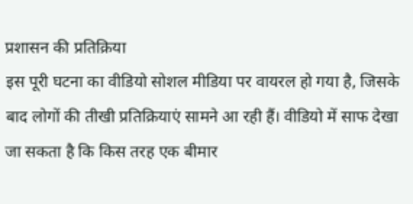प्रशासन की प्रतिक्रिया
इस पूरी घटना का वीडियो सोशल मीडिया पर वायरल हो गया है, जिसके बाद लोगों की तीखी प्रतिक्रियाएं सामने आ रही हैं। वीडियो में साफ देखा जा सकता है कि किस तरह एक बीमार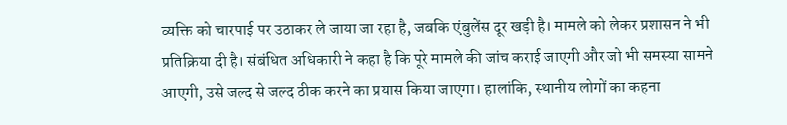व्यक्ति को चारपाई पर उठाकर ले जाया जा रहा है, जबकि एंबुलेंस दूर खड़ी है। मामले को लेकर प्रशासन ने भी प्रतिक्रिया दी है। संबंधित अधिकारी ने कहा है कि पूरे मामले की जांच कराई जाएगी और जो भी समस्या सामने आएगी, उसे जल्द से जल्द ठीक करने का प्रयास किया जाएगा। हालांकि, स्थानीय लोगों का कहना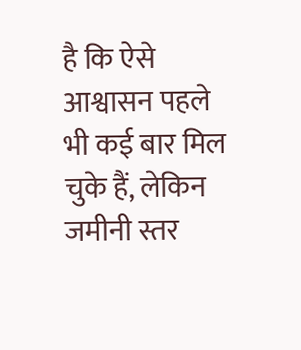है कि ऐसे आश्वासन पहले भी कई बार मिल चुके हैं, लेकिन जमीनी स्तर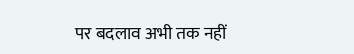पर बदलाव अभी तक नहीं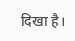दिखा है।